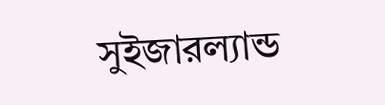সুইজারল্যান্ড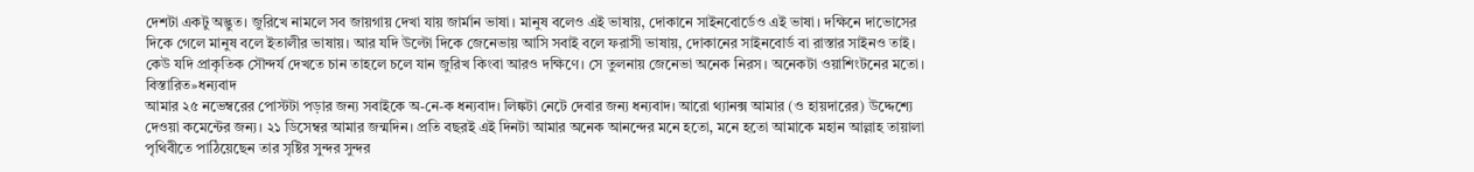দেশটা একটু অদ্ভুত। জুরিখে নামলে সব জায়গায় দেখা যায় জার্মান ভাষা। মানুষ বলেও এই ভাষায়, দোকানে সাইনবোর্ডেও এই ভাষা। দক্ষিনে দাভোসের দিকে গেলে মানুষ বলে ইতালীর ভাষায়। আর যদি উল্টো দিকে জেনেভায় আসি সবাই বলে ফরাসী ভাষায়, দোকানের সাইনবোর্ড বা রাস্তার সাইনও তাই। কেউ যদি প্রাকৃতিক সৌন্দর্য দেখতে চান তাহলে চলে যান জুরিখ কিংবা আরও দক্ষিণে। সে তুলনায় জেনেভা অনেক নিরস। অনেকটা ওয়াশিংটনের মতো।
বিস্তারিত»ধন্যবাদ
আমার ২৫ নভেম্বরের পোস্টটা পড়ার জন্য সবাইকে অ-নে-ক ধন্যবাদ। লিঙ্কটা নেটে দেবার জন্য ধন্যবাদ। আরো থ্যানক্স আমার (ও হায়দারের) উদ্দেশ্যে দেওয়া কমেন্টের জন্য। ২১ ডিসেম্বর আমার জন্মদিন। প্রতি বছরই এই দিনটা আমার অনেক আনন্দের মনে হতো, মনে হতো আমাকে মহান আল্লাহ তায়ালা পৃথিবীতে পাঠিয়েছেন তার সৃষ্টির সুন্দর সুন্দর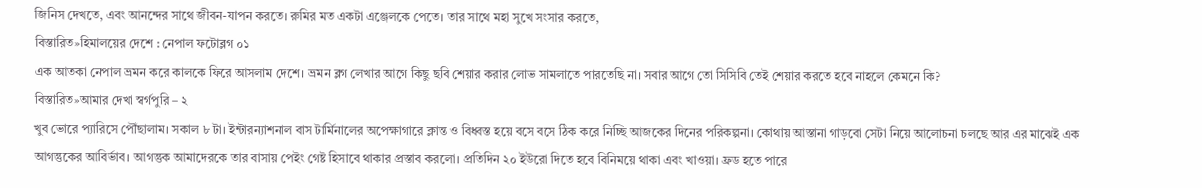জিনিস দেখতে, এবং আনন্দের সাথে জীবন-যাপন করতে। রুমির মত একটা এঞ্জেলকে পেতে। তার সাথে মহা সুখে সংসার করতে,
বিস্তারিত»হিমালয়ের দেশে : নেপাল ফটোব্লগ ০১
এক আতকা নেপাল ভ্রমন করে কালকে ফিরে আসলাম দেশে। ভ্রমন ব্লগ লেখার আগে কিছু ছবি শেয়ার করার লোভ সামলাতে পারতেছি না। সবার আগে তো সিসিবি তেই শেয়ার করতে হবে নাহলে কেমনে কি?
বিস্তারিত»আমার দেখা স্বর্গপুরি – ২
খুব ভোরে প্যারিসে পৌঁছালাম। সকাল ৮ টা। ইন্টারন্যাশনাল বাস টার্মিনালের অপেক্ষাগারে ক্লান্ত ও বিধ্বস্ত হয়ে বসে বসে ঠিক করে নিচ্ছি আজকের দিনের পরিকল্পনা। কোথায় আস্তানা গাড়বো সেটা নিয়ে আলোচনা চলছে আর এর মাঝেই এক আগন্তুকের আবির্ভাব। আগন্তুক আমাদেরকে তার বাসায় পেইং গেষ্ট হিসাবে থাকার প্রস্তাব করলো। প্রতিদিন ২০ ইউরো দিতে হবে বিনিময়ে থাকা এবং খাওয়া। ফ্রড হতে পারে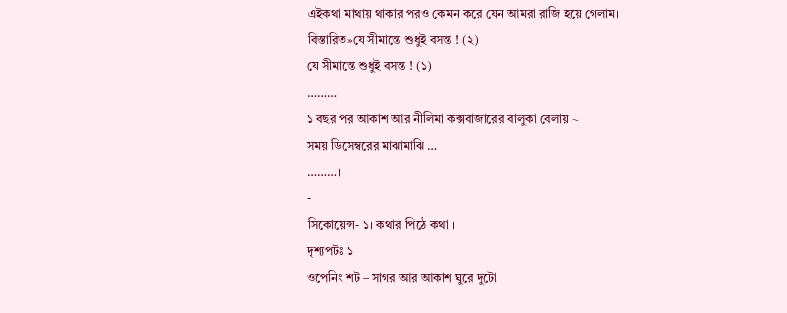এইকথা মাথায় থাকার পরও কেমন করে যেন আমরা রাজি হয়ে গেলাম।
বিস্তারিত»যে সীমান্তে শুধুই বসন্ত ! (২)
যে সীমান্তে শুধুই বসন্ত ! (১)
………
১ বছর পর আকাশ আর নীলিমা কক্সবাজারের বালুকা বেলায় ~
সময় ডিসেম্বরের মাঝামাঝি …
………।
-
সিকোয়েন্স- ১। কথার পিঠে কথা ।
দৃশ্যপটঃ ১
ওপেনিং শট – সাগর আর আকাশ ঘুরে দুটো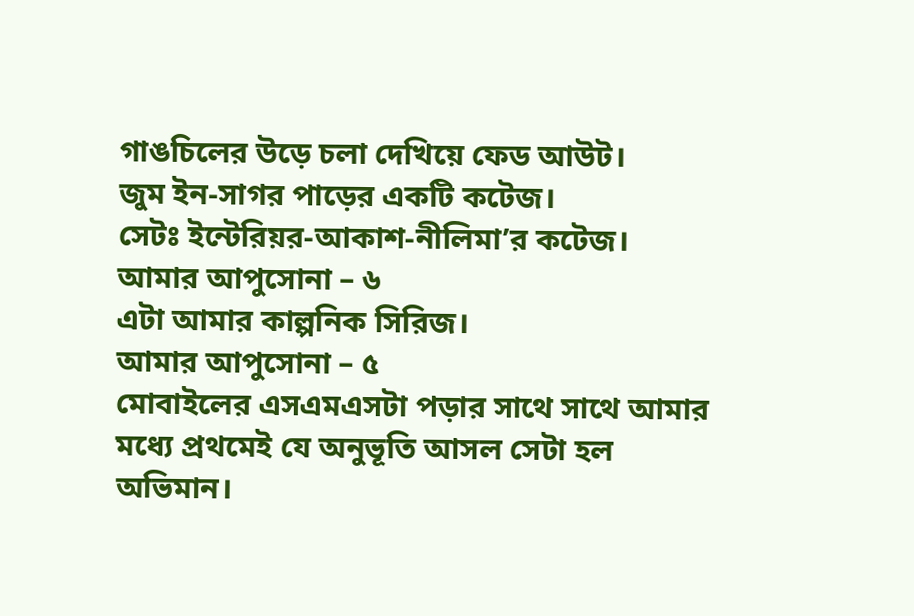গাঙচিলের উড়ে চলা দেখিয়ে ফেড আউট।
জুম ইন-সাগর পাড়ের একটি কটেজ।
সেটঃ ইন্টেরিয়র-আকাশ-নীলিমা’র কটেজ।
আমার আপুসোনা – ৬
এটা আমার কাল্পনিক সিরিজ।
আমার আপুসোনা – ৫
মোবাইলের এসএমএসটা পড়ার সাথে সাথে আমার মধ্যে প্রথমেই যে অনুভূতি আসল সেটা হল অভিমান।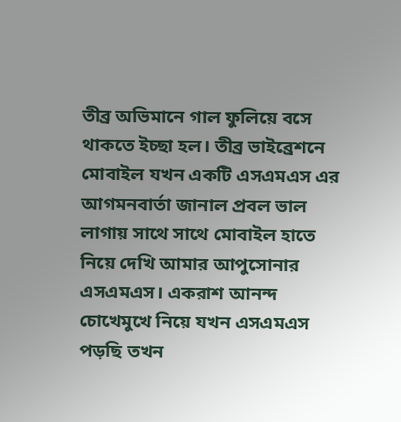তীব্র অভিমানে গাল ফুলিয়ে বসে থাকতে ইচ্ছা হল। তীব্র ভাইব্রেশনে মোবাইল যখন একটি এসএমএস এর আগমনবার্তা জানাল প্রবল ভাল লাগায় সাথে সাথে মোবাইল হাতে নিয়ে দেখি আমার আপুসোনার এসএমএস। একরাশ আনন্দ চোখেমুখে নিয়ে যখন এসএমএস পড়ছি তখন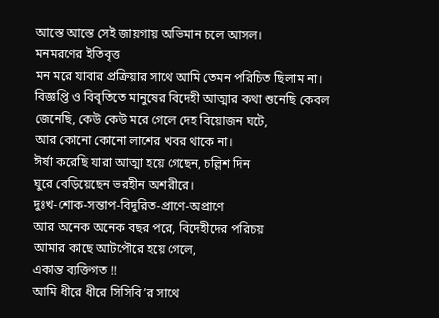আস্তে আস্তে সেই জায়গায় অভিমান চলে আসল।
মনমরণের ইতিবৃত্ত
মন মরে যাবার প্রক্রিয়ার সাথে আমি তেমন পরিচিত ছিলাম না।
বিজ্ঞপ্তি ও বিবৃতিতে মানুষের বিদেহী আত্মার কথা শুনেছি কেবল
জেনেছি, কেউ কেউ মরে গেলে দেহ বিয়োজন ঘটে,
আর কোনো কোনো লাশের খবর থাকে না।
ঈর্ষা করেছি যারা আত্মা হয়ে গেছেন, চল্লিশ দিন
ঘুরে বেড়িয়েছেন ভরহীন অশরীরে।
দুঃখ-শোক-সন্তাপ-বিদুরিত-প্রাণে-অপ্রাণে
আর অনেক অনেক বছর পরে, বিদেহীদের পরিচয়
আমার কাছে আটপৌরে হয়ে গেলে,
একান্ত ব্যক্তিগত !!
আমি ধীরে ধীরে সিসিবি’র সাথে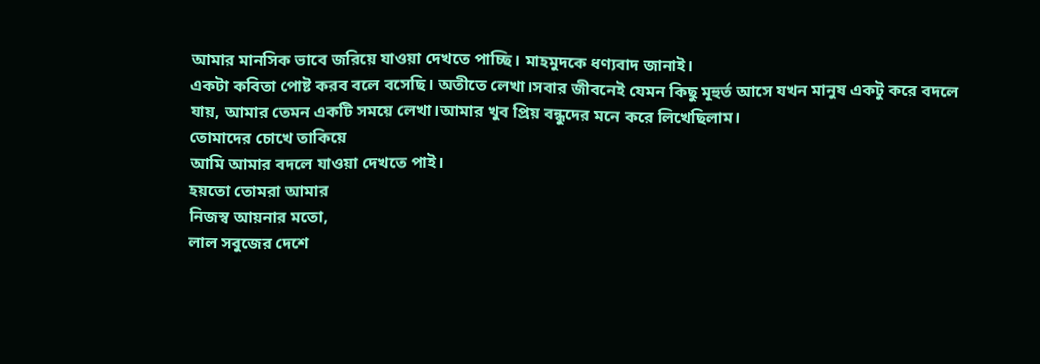আমার মানসিক ভাবে জরিয়ে যাওয়া দেখতে পাচ্ছি। মাহমুদকে ধণ্যবাদ জানাই।
একটা কবিতা পোষ্ট করব বলে বসেছি। অতীতে লেখা।সবার জীবনেই যেমন কিছু মূহুর্ত আসে যখন মানুষ একটু করে বদলে
যায়, আমার তেমন একটি সময়ে লেখা।আমার খুব প্রিয় বন্ধুদের মনে করে লিখেছিলাম।
তোমাদের চোখে তাকিয়ে
আমি আমার বদলে যাওয়া দেখতে পাই।
হয়তো তোমরা আমার
নিজস্ব আয়নার মতো,
লাল সবুজের দেশে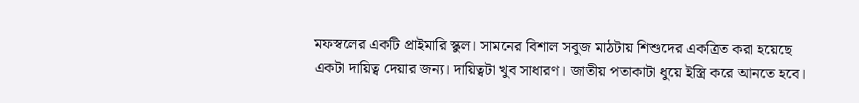মফস্বলের একটি প্রাইমারি স্কুল। সামনের বিশাল সবুজ মাঠটায় শিশুদের একত্রিত করা হয়েছে একটা দায়িত্ব দেয়ার জন্য। দায়িত্বটা খুব সাধারণ। জাতীয় পতাকাটা ধুয়ে ইস্ত্রি করে আনতে হবে।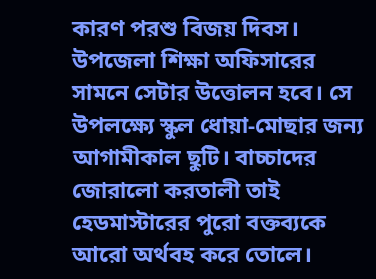কারণ পরশু বিজয় দিবস। উপজেলা শিক্ষা অফিসারের সামনে সেটার উত্তোলন হবে। সে উপলক্ষ্যে স্কুল ধোয়া-মোছার জন্য আগামীকাল ছুটি। বাচ্চাদের জোরালো করতালী তাই হেডমাস্টারের পুরো বক্তব্যকে আরো অর্থবহ করে তোলে।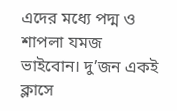এদের মধ্যে পদ্ম ও শাপলা যমজ ভাইবোন। দু’জন একই ক্লাসে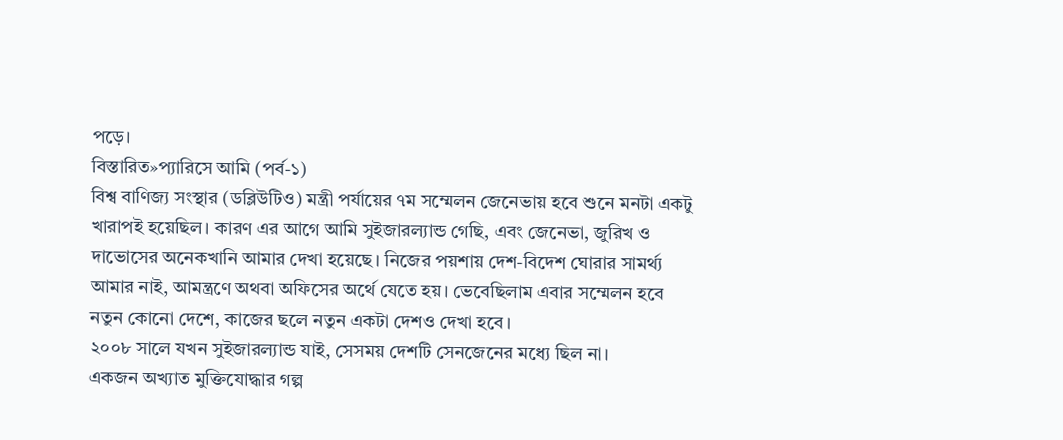পড়ে।
বিস্তারিত»প্যারিসে আমি (পর্ব-১)
বিশ্ব বাণিজ্য সংস্থার (ডব্লিউটিও) মন্ত্রী পর্যায়ের ৭ম সম্মেলন জেনেভায় হবে শুনে মনটা একটু খারাপই হয়েছিল। কারণ এর আগে আমি সুইজারল্যান্ড গেছি, এবং জেনেভা, জুরিখ ও দাভোসের অনেকখানি আমার দেখা হয়েছে। নিজের পয়শায় দেশ-বিদেশ ঘোরার সামর্থ্য আমার নাই, আমন্ত্রণে অথবা অফিসের অর্থে যেতে হয়। ভেবেছিলাম এবার সম্মেলন হবে নতুন কোনো দেশে, কাজের ছলে নতুন একটা দেশও দেখা হবে।
২০০৮ সালে যখন সুইজারল্যান্ড যাই, সেসময় দেশটি সেনজেনের মধ্যে ছিল না।
একজন অখ্যাত মুক্তিযোদ্ধার গল্প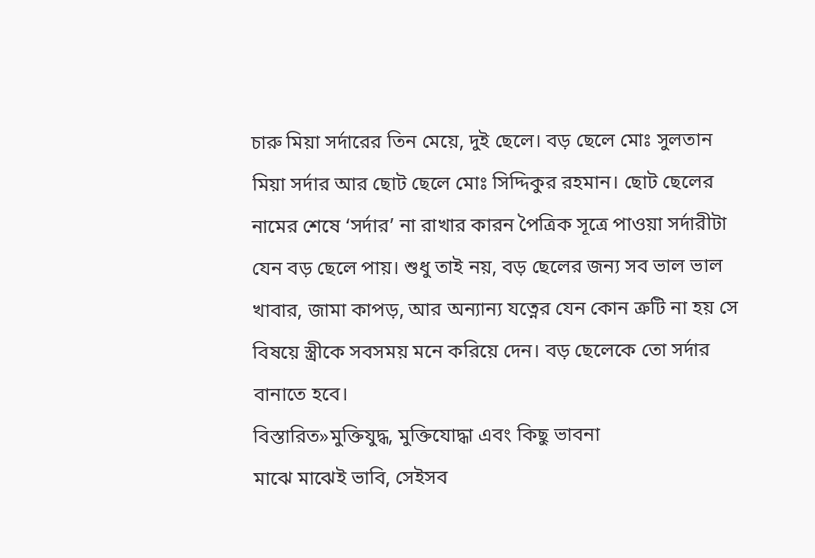চারু মিয়া সর্দারের তিন মেয়ে, দুই ছেলে। বড় ছেলে মোঃ সুলতান মিয়া সর্দার আর ছোট ছেলে মোঃ সিদ্দিকুর রহমান। ছোট ছেলের নামের শেষে ‘সর্দার’ না রাখার কারন পৈত্রিক সূত্রে পাওয়া সর্দারীটা যেন বড় ছেলে পায়। শুধু তাই নয়, বড় ছেলের জন্য সব ভাল ভাল খাবার, জামা কাপড়, আর অন্যান্য যত্নের যেন কোন ত্রুটি না হয় সে বিষয়ে স্ত্রীকে সবসময় মনে করিয়ে দেন। বড় ছেলেকে তো সর্দার বানাতে হবে।
বিস্তারিত»মুক্তিযুদ্ধ, মুক্তিযোদ্ধা এবং কিছু ভাবনা
মাঝে মাঝেই ভাবি, সেইসব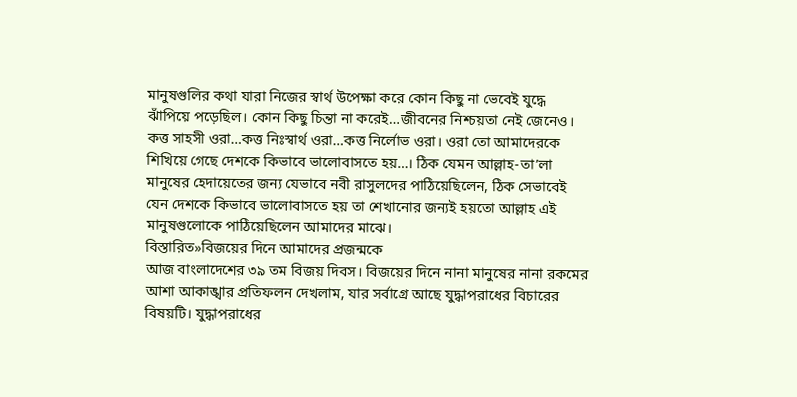মানুষগুলির কথা যারা নিজের স্বার্থ উপেক্ষা করে কোন কিছু না ভেবেই যুদ্ধে ঝাঁপিয়ে পড়েছিল। কোন কিছু চিন্তা না করেই…জীবনের নিশ্চয়তা নেই জেনেও। কত্ত সাহসী ওরা…কত্ত নিঃস্বার্থ ওরা…কত্ত নির্লোভ ওরা। ওরা তো আমাদেরকে শিখিয়ে গেছে দেশকে কিভাবে ভালোবাসতে হয়…। ঠিক যেমন আল্লাহ-তা’লা মানুষের হেদায়েতের জন্য যেভাবে নবী রাসুলদের পাঠিয়েছিলেন, ঠিক সেভাবেই যেন দেশকে কিভাবে ভালোবাসতে হয় তা শেখানোর জন্যই হয়তো আল্লাহ এই মানুষগুলোকে পাঠিয়েছিলেন আমাদের মাঝে।
বিস্তারিত»বিজয়ের দিনে আমাদের প্রজন্মকে
আজ বাংলাদেশের ৩৯ তম বিজয় দিবস। বিজয়ের দিনে নানা মানুষের নানা রকমের আশা আকাঙ্খার প্রতিফলন দেখলাম, যার সর্বাগ্রে আছে যুদ্ধাপরাধের বিচারের বিষয়টি। যুদ্ধাপরাধের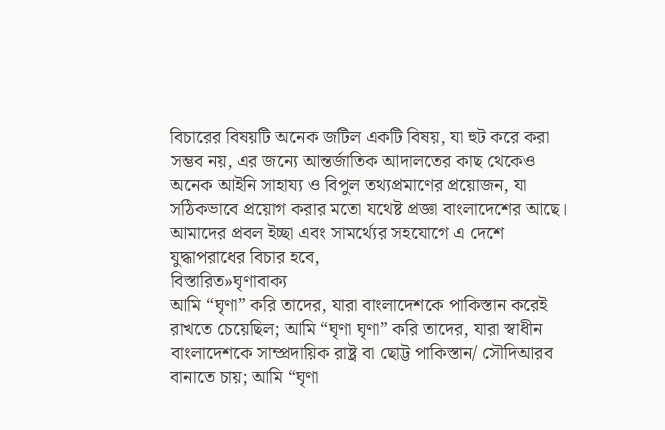বিচারের বিষয়টি অনেক জটিল একটি বিষয়, যা হুট করে করা সম্ভব নয়, এর জন্যে আন্তর্জাতিক আদালতের কাছ থেকেও অনেক আইনি সাহায্য ও বিপুল তথ্যপ্রমাণের প্রয়োজন, যা সঠিকভাবে প্রয়োগ করার মতো যথেষ্ট প্রজ্ঞা বাংলাদেশের আছে। আমাদের প্রবল ইচ্ছা এবং সামর্থ্যের সহযোগে এ দেশে যুদ্ধাপরাধের বিচার হবে,
বিস্তারিত»ঘৃণাবাক্য
আমি “ঘৃণা” করি তাদের, যারা বাংলাদেশকে পাকিস্তান করেই রাখতে চেয়েছিল; আমি “ঘৃণা ঘৃণা” করি তাদের, যারা স্বাধীন বাংলাদেশকে সাম্প্রদায়িক রাষ্ট্র বা ছোট্ট পাকিস্তান/ সৌদিআরব বানাতে চায়; আমি “ঘৃণা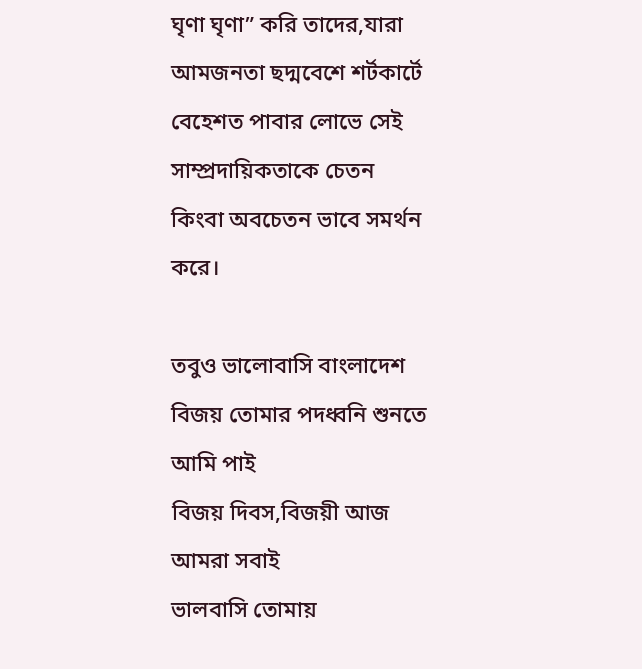ঘৃণা ঘৃণা” করি তাদের,যারা আমজনতা ছদ্মবেশে শর্টকার্টে বেহেশত পাবার লোভে সেই সাম্প্রদায়িকতাকে চেতন কিংবা অবচেতন ভাবে সমর্থন করে।

তবুও ভালোবাসি বাংলাদেশ
বিজয় তোমার পদধ্বনি শুনতে আমি পাই
বিজয় দিবস,বিজয়ী আজ আমরা সবাই
ভালবাসি তোমায়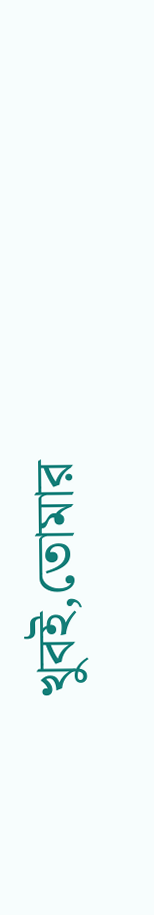খুবই,তোমার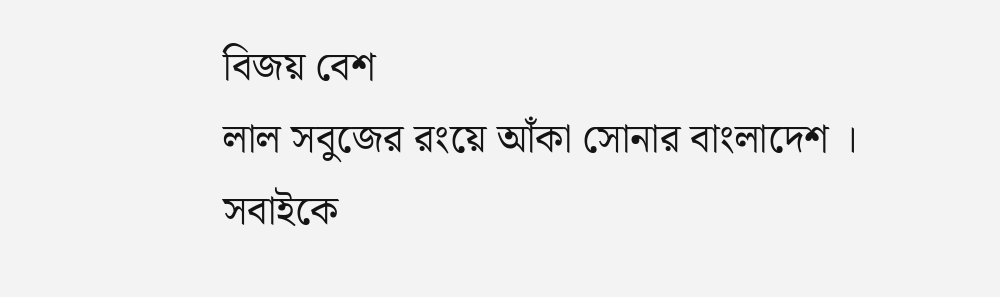বিজয় বেশ
লাল সবুজের রংয়ে আঁকা সোনার বাংলাদেশ ।
সবাইকে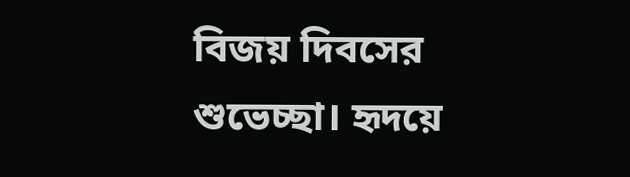বিজয় দিবসের শুভেচ্ছা। হৃদয়ে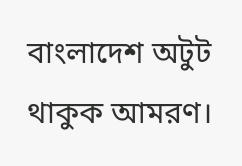বাংলাদেশ অটুট থাকুক আমরণ।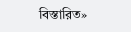বিস্তারিত»